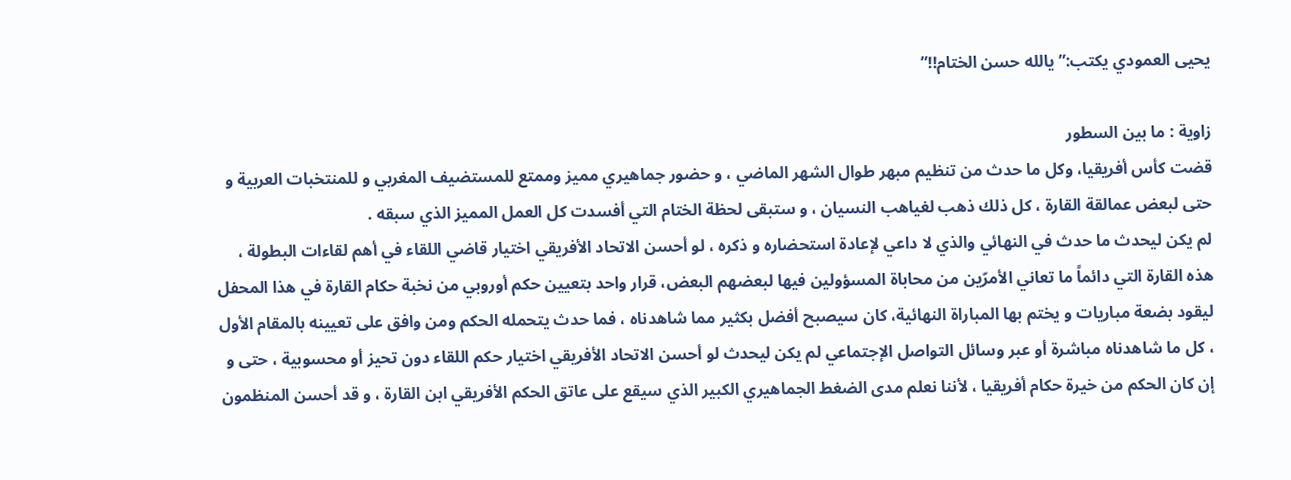يحيى العمودي يكتب:”يالله حسن الختام!!”

زاوية : ما بين السطور
قضت كأس أفريقيا، وكل ما حدث من تنظيم مبهر طوال الشهر الماضي ، و حضور جماهيري مميز وممتع للمستضيف المغربي و للمنتخبات العربية و حتى لبعض عمالقة القارة ، كل ذلك ذهب لغياهب النسيان ، و ستبقى لحظة الختام التي أفسدت كل العمل المميز الذي سبقه .
لم يكن ليحدث ما حدث في النهائي والذي لا داعي لإعادة استحضاره و ذكره ، لو أحسن الاتحاد الأفريقي اختيار قاضي اللقاء في أهم لقاءات البطولة ، هذه القارة التي دائماً ما تعاني الأمرّين من محاباة المسؤولين فيها لبعضهم البعض، قرار واحد بتعيين حكم أوروبي من نخبة حكام القارة في هذا المحفل ليقود بضعة مباريات و يختم بها المباراة النهائية، كان سيصبح أفضل بكثير مما شاهدناه ، فما حدث يتحمله الحكم ومن وافق على تعيينه بالمقام الأول ، كل ما شاهدناه مباشرة أو عبر وسائل التواصل الإجتماعي لم يكن ليحدث لو أحسن الاتحاد الأفريقي اختيار حكم اللقاء دون تحيز أو محسوبية ، حتى و إن كان الحكم من خيرة حكام أفريقيا ، لأننا نعلم مدى الضغط الجماهيري الكبير الذي سيقع على عاتق الحكم الأفريقي ابن القارة ، و قد أحسن المنظمون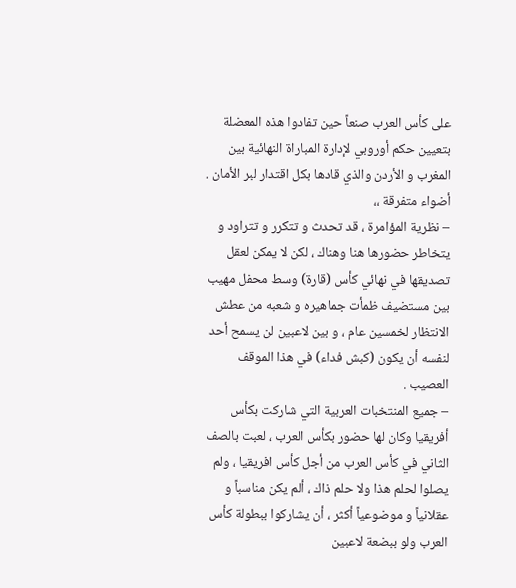على كأس العرب صنعاً حين تفادوا هذه المعضلة بتعيين حكم أوروبي لإدارة المباراة النهائية بين المغرب و الأردن والذي قادها بكل اقتدار لبر الأمان .
أضواء متفرقة ،،
– نظرية المؤامرة ، قد تحدث و تتكرر و تتراود و يتخاطر حضورها هنا وهناك ، لكن لا يمكن لعقل تصديقها في نهائي كأس (قارة) وسط محفل مهيب بين مستضيف ظمأت جماهيره و شعبه من عطش الانتظار لخمسين عام ، و بين لاعبين لن يسمح أحد لنفسه أن يكون (كبش فداء) في هذا الموقف العصيب .
– جميع المنتخبات العربية التي شاركت بكأس أفريقيا وكان لها حضور بكأس العرب ، لعبت بالصف الثاني في كأس العرب من أجل كأس افريقيا ، ولم يصلوا لحلم هذا ولا حلم ذاك ، ألم يكن مناسباً و عقلانياً و موضوعياً أكثر ، أن يشاركوا ببطولة كأس العرب ولو ببضعة لاعبين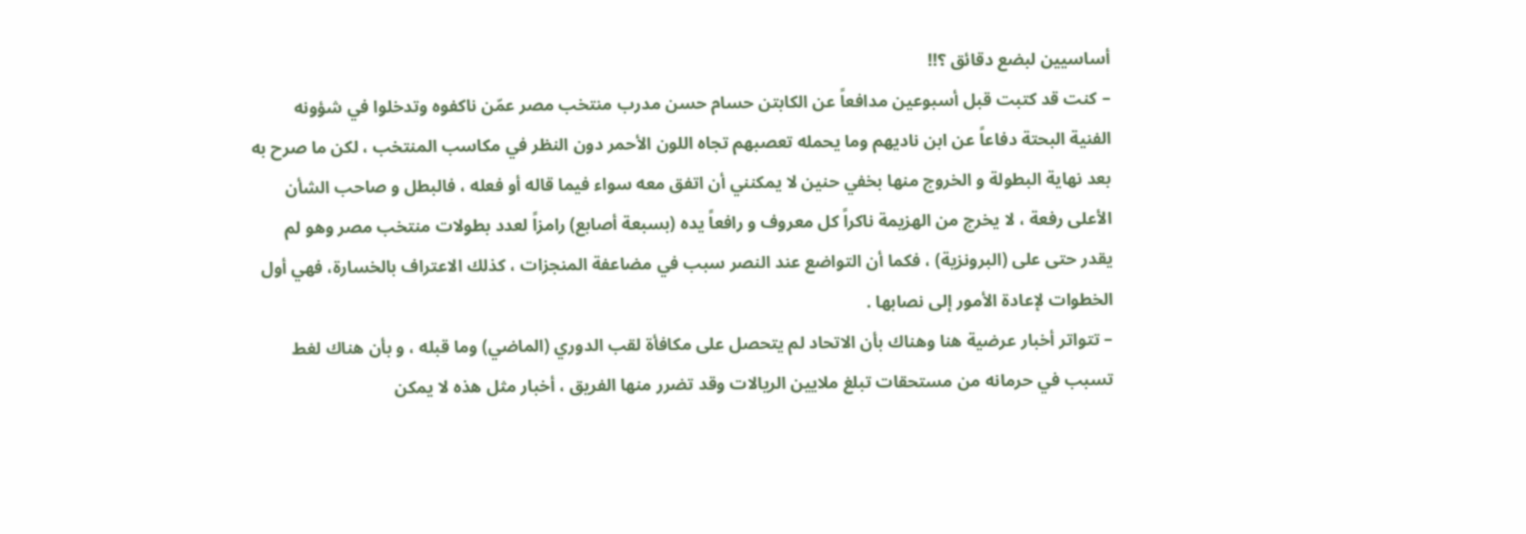أساسيين لبضع دقائق ؟!!
– كنت قد كتبت قبل أسبوعين مدافعاً عن الكابتن حسام حسن مدرب منتخب مصر عمّن ناكفوه وتدخلوا في شؤونه الفنية البحتة دفاعاً عن ابن ناديهم وما يحمله تعصبهم تجاه اللون الأحمر دون النظر في مكاسب المنتخب ، لكن ما صرح به بعد نهاية البطولة و الخروج منها بخفي حنين لا يمكنني أن اتفق معه سواء فيما قاله أو فعله ، فالبطل و صاحب الشأن الأعلى رفعة ، لا يخرج من الهزيمة ناكراً كل معروف و رافعاً يده (بسبعة أصابع) رامزاً لعدد بطولات منتخب مصر وهو لم يقدر حتى على (البرونزية) ، فكما أن التواضع عند النصر سبب في مضاعفة المنجزات ، كذلك الاعتراف بالخسارة، فهي أول الخطوات لإعادة الأمور إلى نصابها .
– تتواتر أخبار عرضية هنا وهناك بأن الاتحاد لم يتحصل على مكافأة لقب الدوري (الماضي) وما قبله ، و بأن هناك لغط تسبب في حرمانه من مستحقات تبلغ ملايين الريالات وقد تضرر منها الفريق ، أخبار مثل هذه لا يمكن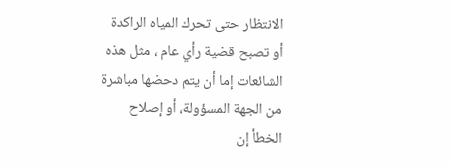الانتظار حتى تحرك المياه الراكدة أو تصبح قضية رأي عام ، مثل هذه الشائعات إما أن يتم دحضها مباشرة من الجهة المسؤولة، أو إصلاح الخطأ إن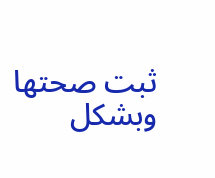ثبت صحتها وبشكل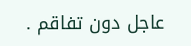عاجل دون تفاقم .